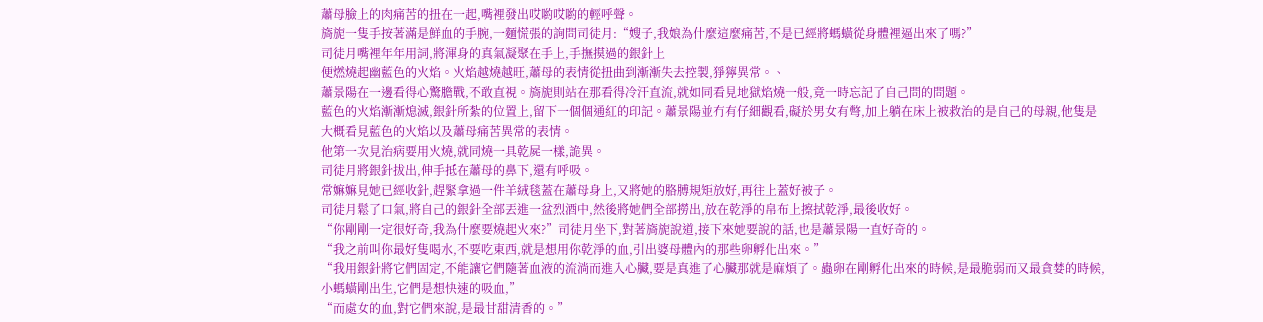蕭母臉上的肉痛苦的扭在一起,嘴裡發出哎喲哎喲的輕呼聲。
旖旎一隻手按著滿是鮮血的手腕,一麵慌張的詢問司徒月:“嫂子,我娘為什麼這麼痛苦,不是已經將螞蟥從身體裡逼出來了嗎?”
司徒月嘴裡年年用詞,將渾身的真氣凝聚在手上,手撫摸過的銀針上
便燃燒起幽藍色的火焰。火焰越燒越旺,蕭母的表情從扭曲到漸漸失去控製,猙獰異常。、
蕭景陽在一邊看得心驚膽戰,不敢直視。旖旎則站在那看得冷汗直流,就如同看見地獄焰燒一般,竟一時忘記了自己問的問題。
藍色的火焰漸漸熄滅,銀針所紮的位置上,留下一個個通紅的印記。蕭景陽並冇有仔細觀看,礙於男女有彆,加上躺在床上被救治的是自己的母親,他隻是大概看見藍色的火焰以及蕭母痛苦異常的表情。
他第一次見治病要用火燒,就同燒一具乾屍一樣,詭異。
司徒月將銀針拔出,伸手抵在蕭母的鼻下,還有呼吸。
常嫲嫲見她已經收針,趕緊拿過一件羊絨毯蓋在蕭母身上,又將她的胳膊規矩放好,再往上蓋好被子。
司徒月鬆了口氣,將自己的銀針全部丟進一盆烈酒中,然後將她們全部撈出,放在乾淨的帛布上擦拭乾淨,最後收好。
“你剛剛一定很好奇,我為什麼要燒起火來?”司徒月坐下,對著旖旎說道,接下來她要說的話,也是蕭景陽一直好奇的。
“我之前叫你最好隻喝水,不要吃東西,就是想用你乾淨的血,引出婆母體內的那些卵孵化出來。”
“我用銀針將它們固定,不能讓它們隨著血液的流淌而進入心臟,要是真進了心臟那就是麻煩了。蟲卵在剛孵化出來的時候,是最脆弱而又最貪婪的時候,小螞蟥剛出生,它們是想快速的吸血,”
“而處女的血,對它們來說,是最甘甜清香的。”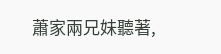蕭家兩兄妹聽著,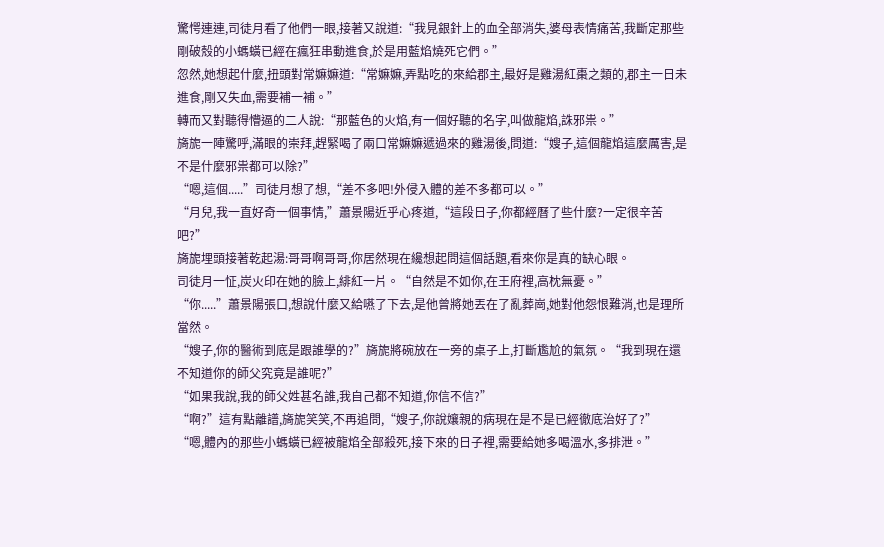驚愕連連,司徒月看了他們一眼,接著又說道:“我見銀針上的血全部消失,婆母表情痛苦,我斷定那些剛破殼的小螞蟥已經在瘋狂串動進食,於是用藍焰燒死它們。”
忽然,她想起什麼,扭頭對常嫲嫲道:“常嫲嫲,弄點吃的來給郡主,最好是雞湯紅棗之類的,郡主一日未進食,剛又失血,需要補一補。”
轉而又對聽得懵逼的二人說:“那藍色的火焰,有一個好聽的名字,叫做龍焰,誅邪祟。”
旖旎一陣驚呼,滿眼的崇拜,趕緊喝了兩口常嫲嫲遞過來的雞湯後,問道:“嫂子,這個龍焰這麼厲害,是不是什麼邪祟都可以除?”
“嗯,這個.....”司徒月想了想,“差不多吧!外侵入體的差不多都可以。”
“月兒,我一直好奇一個事情,”蕭景陽近乎心疼道,“這段日子,你都經曆了些什麼?一定很辛苦吧?”
旖旎埋頭接著乾起湯:哥哥啊哥哥,你居然現在纔想起問這個話題,看來你是真的缺心眼。
司徒月一怔,炭火印在她的臉上,緋紅一片。“自然是不如你,在王府裡,高枕無憂。”
“你.....”蕭景陽張口,想說什麼又給嚥了下去,是他曾將她丟在了亂葬崗,她對他怨恨難消,也是理所當然。
“嫂子,你的醫術到底是跟誰學的?”旖旎將碗放在一旁的桌子上,打斷尷尬的氣氛。“我到現在還不知道你的師父究竟是誰呢?”
“如果我說,我的師父姓甚名誰,我自己都不知道,你信不信?”
“啊?”這有點離譜,旖旎笑笑,不再追問,“嫂子,你說孃親的病現在是不是已經徹底治好了?”
“嗯,體內的那些小螞蟥已經被龍焰全部殺死,接下來的日子裡,需要給她多喝溫水,多排泄。”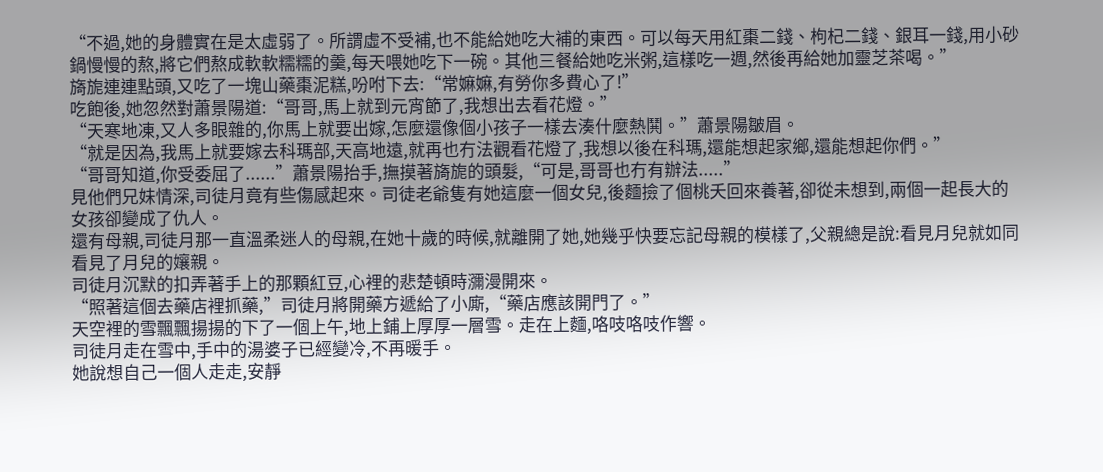“不過,她的身體實在是太虛弱了。所謂虛不受補,也不能給她吃大補的東西。可以每天用紅棗二錢、枸杞二錢、銀耳一錢,用小砂鍋慢慢的熬,將它們熬成軟軟糯糯的羹,每天喂她吃下一碗。其他三餐給她吃米粥,這樣吃一週,然後再給她加靈芝茶喝。”
旖旎連連點頭,又吃了一塊山藥棗泥糕,吩咐下去:“常嫲嫲,有勞你多費心了!”
吃飽後,她忽然對蕭景陽道:“哥哥,馬上就到元宵節了,我想出去看花燈。”
“天寒地凍,又人多眼雜的,你馬上就要出嫁,怎麼還像個小孩子一樣去湊什麼熱鬨。”蕭景陽皺眉。
“就是因為,我馬上就要嫁去科瑪部,天高地遠,就再也冇法觀看花燈了,我想以後在科瑪,還能想起家鄉,還能想起你們。”
“哥哥知道,你受委屈了......”蕭景陽抬手,撫摸著旖旎的頭髮,“可是,哥哥也冇有辦法.....”
見他們兄妹情深,司徒月竟有些傷感起來。司徒老爺隻有她這麼一個女兒,後麵撿了個桃夭回來養著,卻從未想到,兩個一起長大的女孩卻變成了仇人。
還有母親,司徒月那一直溫柔迷人的母親,在她十歲的時候,就離開了她,她幾乎快要忘記母親的模樣了,父親總是說:看見月兒就如同看見了月兒的孃親。
司徒月沉默的扣弄著手上的那顆紅豆,心裡的悲楚頓時瀰漫開來。
“照著這個去藥店裡抓藥,”司徒月將開藥方遞給了小廝,“藥店應該開門了。”
天空裡的雪飄飄揚揚的下了一個上午,地上鋪上厚厚一層雪。走在上麵,咯吱咯吱作響。
司徒月走在雪中,手中的湯婆子已經變冷,不再暖手。
她說想自己一個人走走,安靜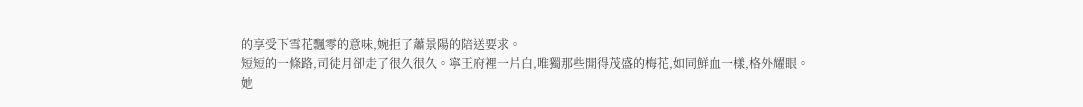的享受下雪花飄零的意味,婉拒了蕭景陽的陪送要求。
短短的一條路,司徒月卻走了很久很久。寧王府裡一片白,唯獨那些開得茂盛的梅花,如同鮮血一樣,格外耀眼。
她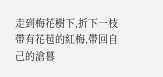走到梅花樹下,折下一枝帶有花苞的紅梅,帶回自己的滄暮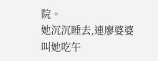院。
她沉沉睡去,連廖婆婆叫她吃午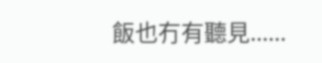飯也冇有聽見......